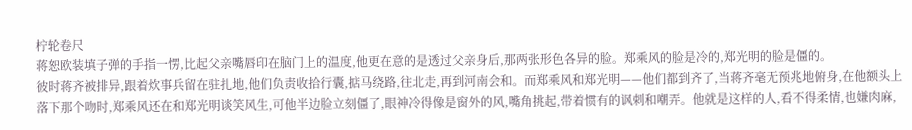柠轮卷尺
蒋恕欧装填子弹的手指一愣,比起父亲嘴唇印在脑门上的温度,他更在意的是透过父亲身后,那两张形色各异的脸。郑乘风的脸是冷的,郑光明的脸是僵的。
彼时蒋齐被排异,跟着炊事兵留在驻扎地,他们负责收拾行囊,掂马绕路,往北走,再到河南会和。而郑乘风和郑光明——他们都到齐了,当蒋齐毫无预兆地俯身,在他额头上落下那个吻时,郑乘风还在和郑光明谈笑风生,可他半边脸立刻僵了,眼神冷得像是窗外的风,嘴角挑起,带着惯有的讽刺和嘲弄。他就是这样的人,看不得柔情,也嫌肉麻,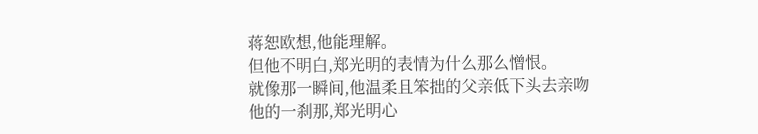蒋恕欧想,他能理解。
但他不明白,郑光明的表情为什么那么憎恨。
就像那一瞬间,他温柔且笨拙的父亲低下头去亲吻他的一刹那,郑光明心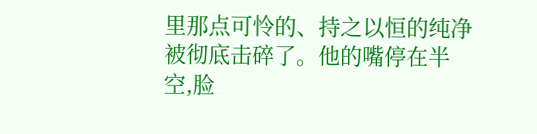里那点可怜的、持之以恒的纯净被彻底击碎了。他的嘴停在半空,脸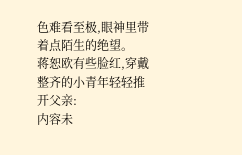色难看至极,眼神里带着点陌生的绝望。
蒋恕欧有些脸红,穿戴整齐的小青年轻轻推开父亲:
内容未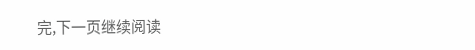完,下一页继续阅读